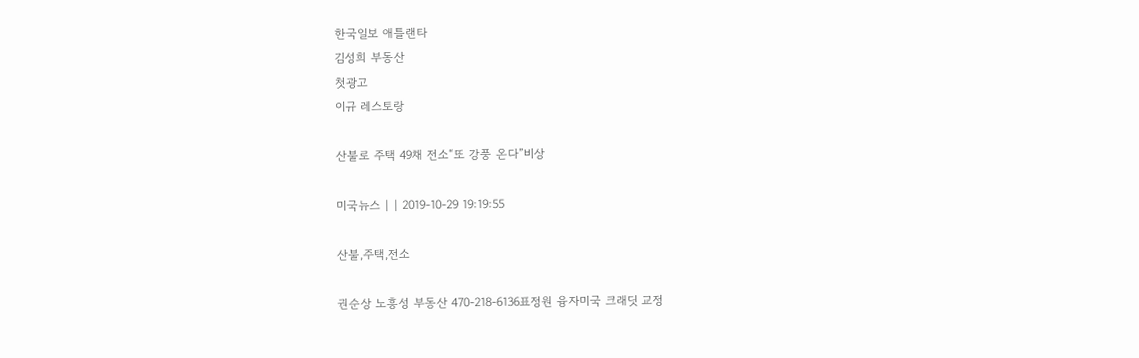한국일보 애틀랜타
김성희 부동산
첫광고
이규 레스토랑

산불로 주택 49채 전소“또 강풍 온다”비상

미국뉴스 | | 2019-10-29 19:19:55

산불,주택,전소

권순상 노흥성 부동산 470-218-6136표정원 융자미국 크래딧 교정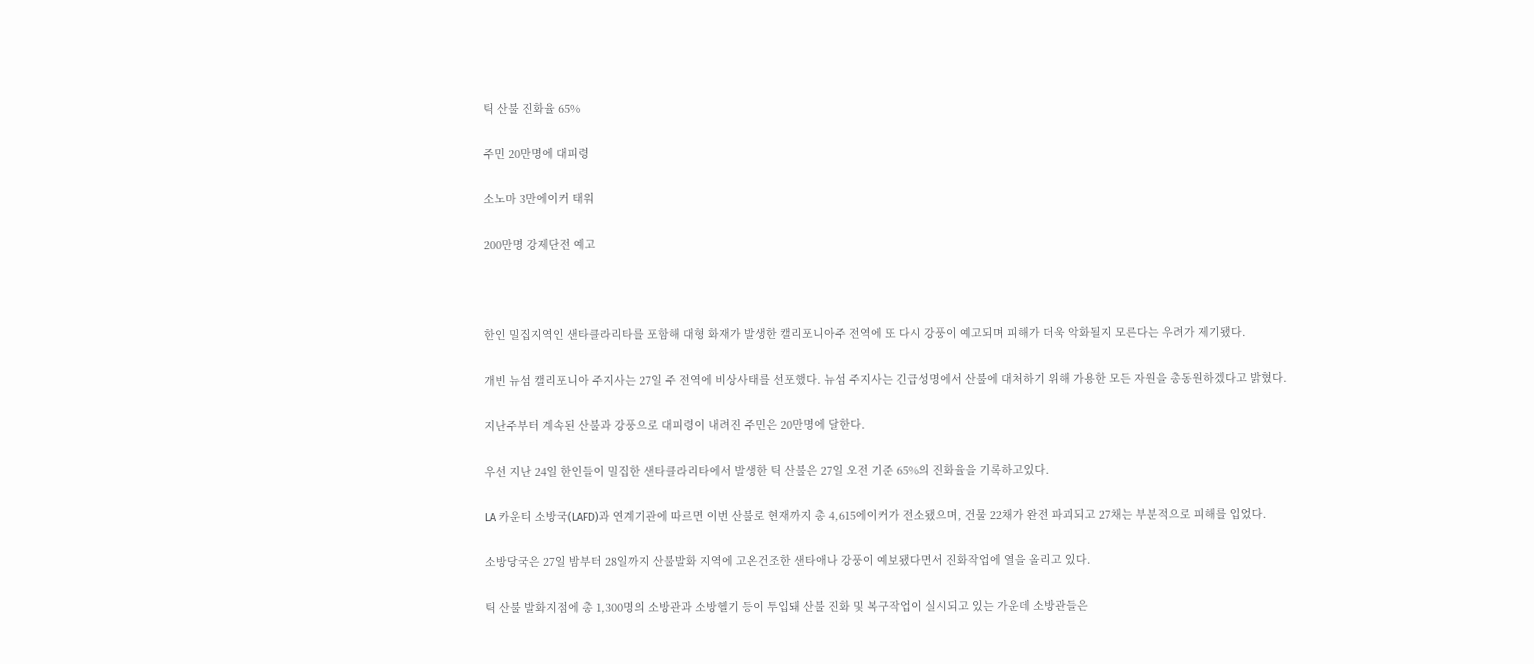틱 산불 진화율 65%

주민 20만명에 대피령

소노마 3만에이커 태워

200만명 강제단전 예고



한인 밀집지역인 샌타클라리타를 포함해 대형 화재가 발생한 캘리포니아주 전역에 또 다시 강풍이 예고되며 피해가 더욱 악화될지 모른다는 우려가 제기됐다.

개빈 뉴섬 캘리포니아 주지사는 27일 주 전역에 비상사태를 선포했다. 뉴섬 주지사는 긴급성명에서 산불에 대처하기 위해 가용한 모든 자원을 총동원하겠다고 밝혔다.

지난주부터 계속된 산불과 강풍으로 대피령이 내려진 주민은 20만명에 달한다.

우선 지난 24일 한인들이 밀집한 샌타클라리타에서 발생한 틱 산불은 27일 오전 기준 65%의 진화율을 기록하고있다.

LA 카운티 소방국(LAFD)과 연계기관에 따르면 이번 산불로 현재까지 총 4,615에이커가 전소됐으며, 건물 22채가 완전 파괴되고 27채는 부분적으로 피해를 입었다.

소방당국은 27일 밤부터 28일까지 산불발화 지역에 고온건조한 샌타애나 강풍이 예보됐다면서 진화작업에 열을 올리고 있다.

틱 산불 발화지점에 총 1,300명의 소방관과 소방헬기 등이 투입돼 산불 진화 및 복구작업이 실시되고 있는 가운데 소방관들은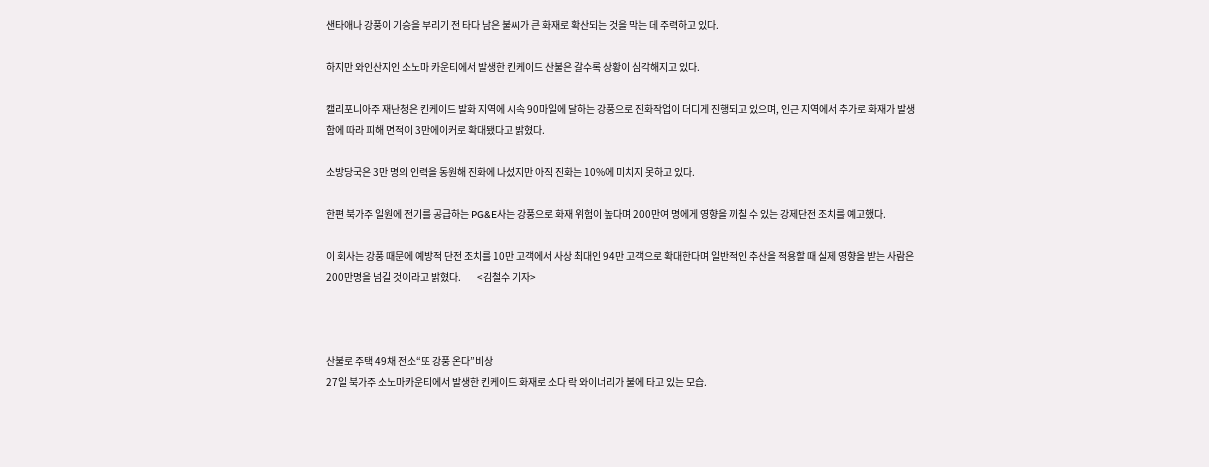샌타애나 강풍이 기승을 부리기 전 타다 남은 불씨가 큰 화재로 확산되는 것을 막는 데 주력하고 있다.

하지만 와인산지인 소노마 카운티에서 발생한 킨케이드 산불은 갈수록 상황이 심각해지고 있다.

캘리포니아주 재난청은 킨케이드 발화 지역에 시속 90마일에 달하는 강풍으로 진화작업이 더디게 진행되고 있으며, 인근 지역에서 추가로 화재가 발생함에 따라 피해 면적이 3만에이커로 확대됐다고 밝혔다.

소방당국은 3만 명의 인력을 동원해 진화에 나섰지만 아직 진화는 10%에 미치지 못하고 있다.

한편 북가주 일원에 전기를 공급하는 PG&E사는 강풍으로 화재 위험이 높다며 200만여 명에게 영향을 끼칠 수 있는 강제단전 조치를 예고했다.

이 회사는 강풍 때문에 예방적 단전 조치를 10만 고객에서 사상 최대인 94만 고객으로 확대한다며 일반적인 추산을 적용할 때 실제 영향을 받는 사람은 200만명을 넘길 것이라고 밝혔다.        <김철수 기자>



산불로 주택 49채 전소“또 강풍 온다”비상
27일 북가주 소노마카운티에서 발생한 킨케이드 화재로 소다 락 와이너리가 불에 타고 있는 모습.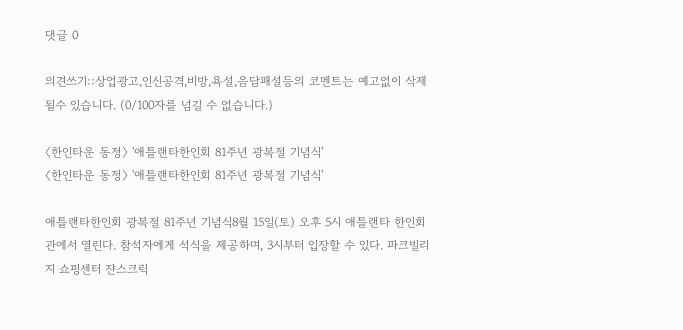댓글 0

의견쓰기::상업광고,인신공격,비방,욕설,음담패설등의 코멘트는 예고없이 삭제될수 있습니다. (0/100자를 넘길 수 없습니다.)

〈한인타운 동정〉 '애틀랜타한인회 81주년 광복절 기념식'
〈한인타운 동정〉 '애틀랜타한인회 81주년 광복절 기념식'

애틀랜타한인회 광복절 81주년 기념식8월 15일(토) 오후 5시 애틀랜타 한인회관에서 열린다. 참석자에게 석식을 제공하며, 3시부터 입장할 수 있다. 파크빌리지 쇼핑센터 쟌스크릭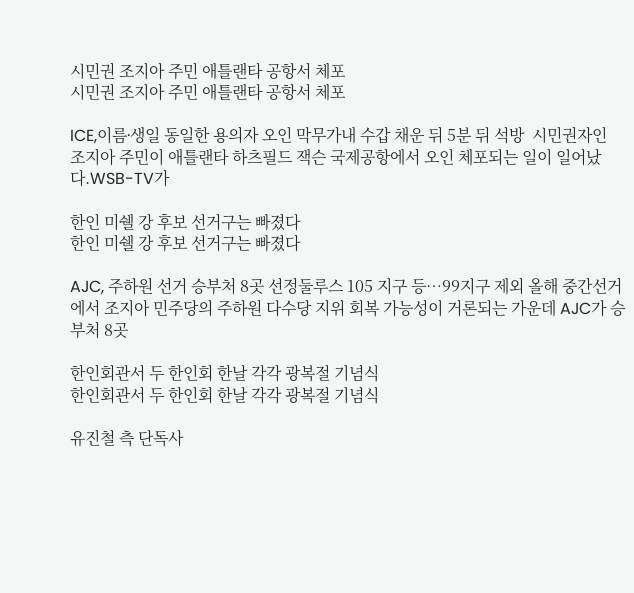시민권 조지아 주민 애틀랜타 공항서 체포
시민권 조지아 주민 애틀랜타 공항서 체포

ICE,이름∙생일 동일한 용의자 오인 막무가내 수갑 채운 뒤 5분 뒤 석방  시민권자인 조지아 주민이 애틀랜타 하츠필드 잭슨 국제공항에서 오인 체포되는 일이 일어났다.WSB-TV가

한인 미쉘 강 후보 선거구는 빠졌다
한인 미쉘 강 후보 선거구는 빠졌다

AJC, 주하원 선거 승부처 8곳 선정둘루스 105 지구 등…99지구 제외 올해 중간선거에서 조지아 민주당의 주하원 다수당 지위 회복 가능성이 거론되는 가운데 AJC가 승부처 8곳

한인회관서 두 한인회 한날 각각 광복절 기념식
한인회관서 두 한인회 한날 각각 광복절 기념식

유진철 측 단독사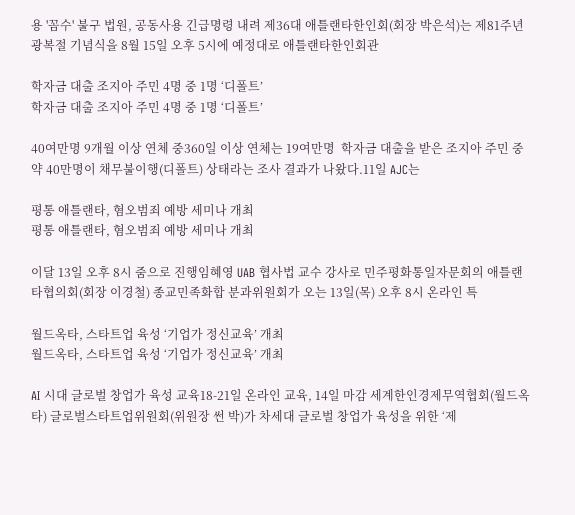용 '꼼수' 불구 법원, 공동사용 긴급명령 내려 제36대 애틀랜타한인회(회장 박은석)는 제81주년 광복절 기념식을 8월 15일 오후 5시에 예정대로 애틀랜타한인회관

학자금 대출 조지아 주민 4명 중 1명 ‘디폴트’
학자금 대출 조지아 주민 4명 중 1명 ‘디폴트’

40여만명 9개월 이상 연체 중360일 이상 연체는 19여만명  학자금 대출을 받은 조지아 주민 중 약 40만명이 채무불이행(디폴트) 상태라는 조사 결과가 나왔다.11일 AJC는

평통 애틀랜타, 혐오범죄 예방 세미나 개최
평통 애틀랜타, 혐오범죄 예방 세미나 개최

이달 13일 오후 8시 줌으로 진행임혜영 UAB 협사법 교수 강사로 민주평화통일자문회의 애틀랜타협의회(회장 이경철) 종교민족화합 분과위원회가 오는 13일(목) 오후 8시 온라인 특

월드옥타, 스타트업 육성 ‘기업가 정신교육’ 개최
월드옥타, 스타트업 육성 ‘기업가 정신교육’ 개최

AI 시대 글로벌 창업가 육성 교육18-21일 온라인 교육, 14일 마감 세계한인경제무역협회(월드옥타) 글로벌스타트업위원회(위원장 썬 박)가 차세대 글로벌 창업가 육성을 위한 ‘제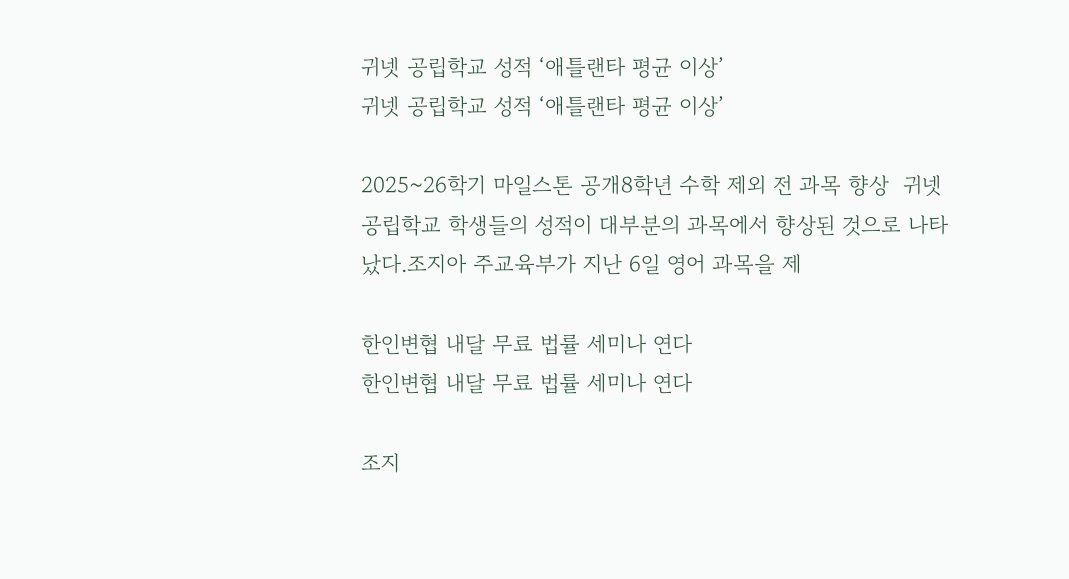귀넷 공립학교 성적 ‘애틀랜타 평균 이상’
귀넷 공립학교 성적 ‘애틀랜타 평균 이상’

2025~26학기 마일스톤 공개8학년 수학 제외 전 과목 향상  귀넷 공립학교 학생들의 성적이 대부분의 과목에서 향상된 것으로 나타났다.조지아 주교육부가 지난 6일 영어 과목을 제

한인변협 내달 무료 법률 세미나 연다
한인변협 내달 무료 법률 세미나 연다

조지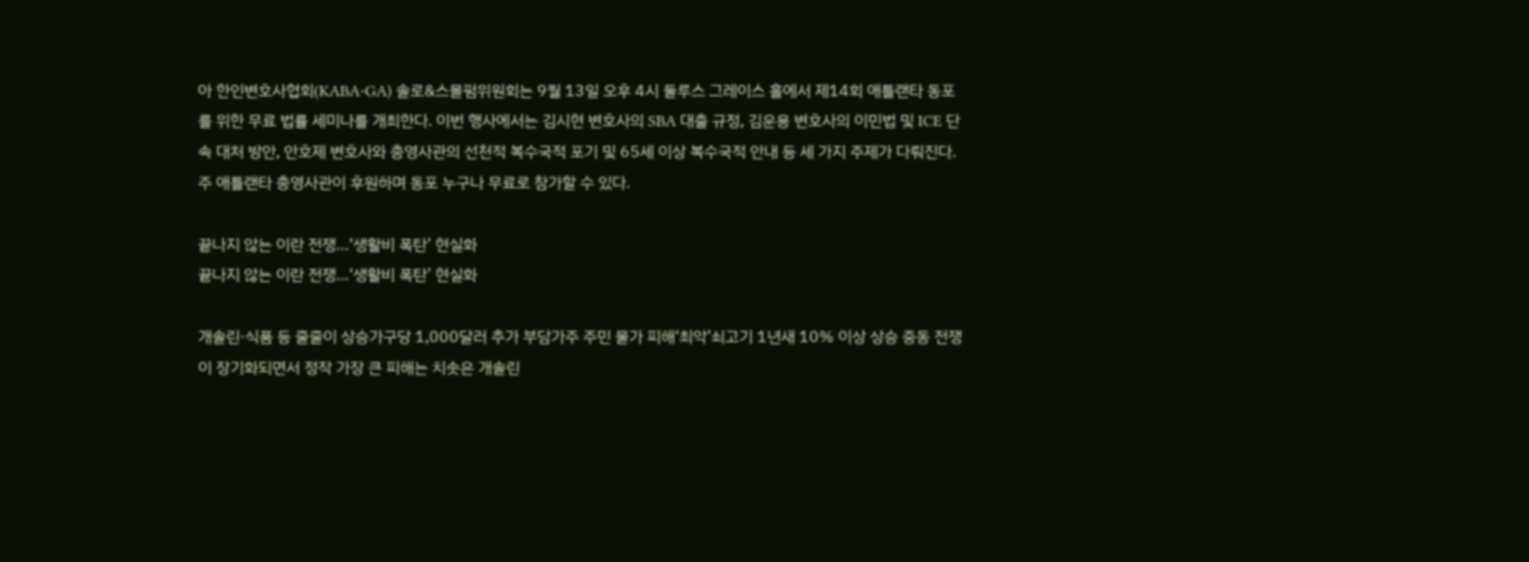아 한인변호사협회(KABA-GA) 솔로&스몰펌위원회는 9월 13일 오후 4시 둘루스 그레이스 홀에서 제14회 애틀랜타 동포를 위한 무료 법률 세미나를 개최한다. 이번 행사에서는 김시현 변호사의 SBA 대출 규정, 김운용 변호사의 이민법 및 ICE 단속 대처 방안, 안호제 변호사와 총영사관의 선천적 복수국적 포기 및 65세 이상 복수국적 안내 등 세 가지 주제가 다뤄진다. 주 애틀랜타 총영사관이 후원하며 동포 누구나 무료로 참가할 수 있다.

끝나지 않는 이란 전쟁…‘생활비 폭탄’ 현실화
끝나지 않는 이란 전쟁…‘생활비 폭탄’ 현실화

개솔린·식품 등 줄줄이 상승가구당 1,000달러 추가 부담가주 주민 물가 피해‘최악’쇠고기 1년새 10% 이상 상승 중동 전쟁이 장기화되면서 정작 가장 큰 피해는 치솟은 개솔린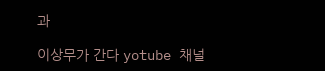과

이상무가 간다 yotube 채널